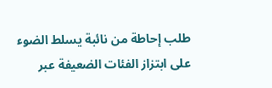طلب إحاطة من نائبة يسلط الضوء على ابتزاز الفئات الضعيفة عبر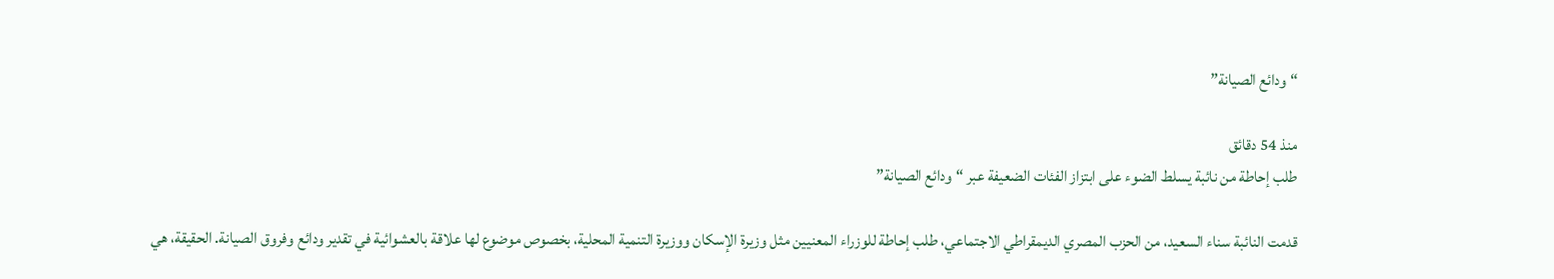“ودائع الصيانة”

منذ 54 دقائق
طلب إحاطة من نائبة يسلط الضوء على ابتزاز الفئات الضعيفة عبر “ودائع الصيانة”

قدمت النائبة سناء السعيد، من الحزب المصري الديمقراطي الاجتماعي، طلب إحاطة للوزراء المعنيين مثل وزيرة الإسكان ووزيرة التنمية المحلية، بخصوص موضوع لها علاقة بالعشوائية في تقدير ودائع وفروق الصيانة. الحقيقة، هي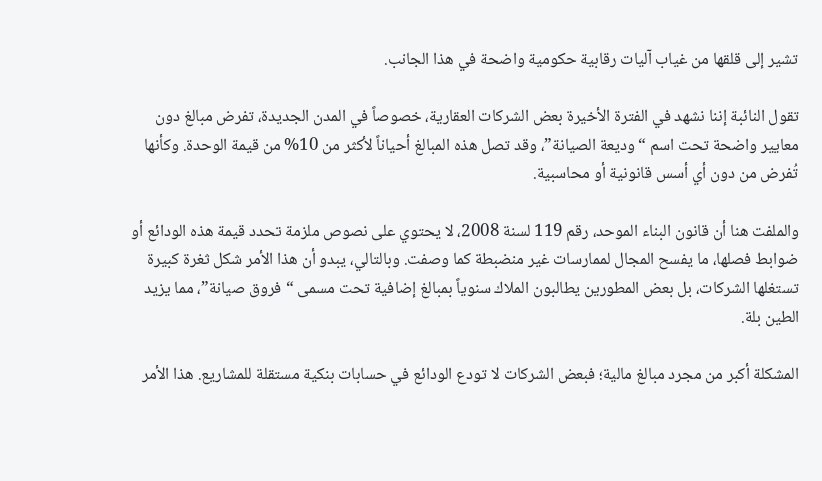تشير إلى قلقها من غياب آليات رقابية حكومية واضحة في هذا الجانب.

تقول النائبة إننا نشهد في الفترة الأخيرة بعض الشركات العقارية، خصوصاً في المدن الجديدة، تفرض مبالغ دون معايير واضحة تحت اسم “وديعة الصيانة”، وقد تصل هذه المبالغ أحياناً لأكثر من 10% من قيمة الوحدة. وكأنها تُفرض من دون أي أسس قانونية أو محاسبية.

والملفت هنا أن قانون البناء الموحد، رقم 119 لسنة 2008، لا يحتوي على نصوص ملزمة تحدد قيمة هذه الودائع أو ضوابط فصلها، ما يفسح المجال لممارسات غير منضبطة كما وصفت. وبالتالي، يبدو أن هذا الأمر شكل ثغرة كبيرة تستغلها الشركات، بل بعض المطورين يطالبون الملاك سنوياً بمبالغ إضافية تحت مسمى “فروق صيانة”، مما يزيد الطين بلة.

المشكلة أكبر من مجرد مبالغ مالية؛ فبعض الشركات لا تودع الودائع في حسابات بنكية مستقلة للمشاريع. هذا الأمر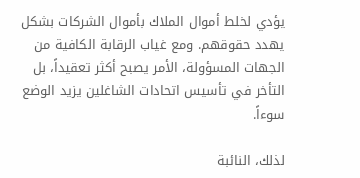يؤدي لخلط أموال الملاك بأموال الشركات بشكل يهدد حقوقهم. ومع غياب الرقابة الكافية من الجهات المسؤولة، الأمر يصبح أكثر تعقيداً، بل التأخر في تأسيس اتحادات الشاغلين يزيد الوضع سوءاً.

لذلك، النائبة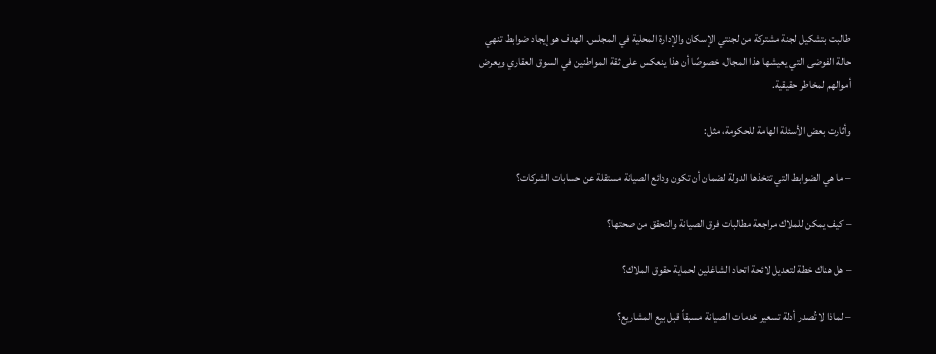طالبت بتشكيل لجنة مشتركة من لجنتي الإسكان والإدارة المحلية في المجلس. الهدف هو إيجاد ضوابط تنهي حالة الفوضى التي يعيشها هذا المجال، خصوصًا أن هذا ينعكس على ثقة المواطنين في السوق العقاري ويعرض أموالهم لمخاطر حقيقية.

وأثارت بعض الأسئلة الهامة للحكومة، مثل:

– ما هي الضوابط التي تتخذها الدولة لضمان أن تكون ودائع الصيانة مستقلة عن حسابات الشركات؟

– كيف يمكن للملاك مراجعة مطالبات فرق الصيانة والتحقق من صحتها؟

– هل هناك خطة لتعديل لائحة اتحاد الشاغلين لحماية حقوق الملاك؟

– لماذا لا تُصدر أدلة تسعير خدمات الصيانة مسبقاً قبل بيع المشاريع؟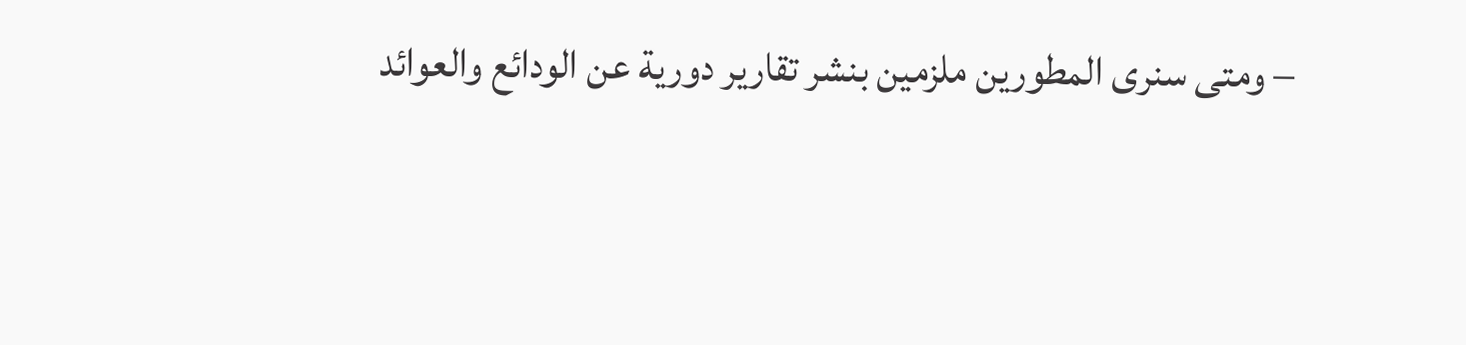– ومتى سنرى المطورين ملزمين بنشر تقارير دورية عن الودائع والعوائد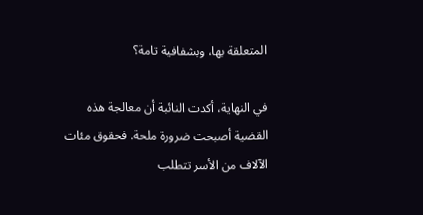المتعلقة بها، وبشفافية تامة؟

في النهاية، أكدت النائبة أن معالجة هذه القضية أصبحت ضرورة ملحة. فحقوق مئات الآلاف من الأسر تتطلب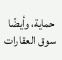حماية، وأيضًا سوق العقارات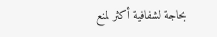بحاجة لشفافية أكثر لمنع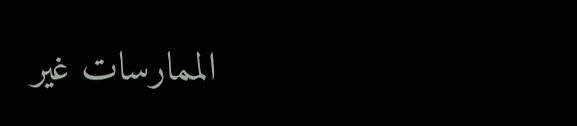الممارسات غير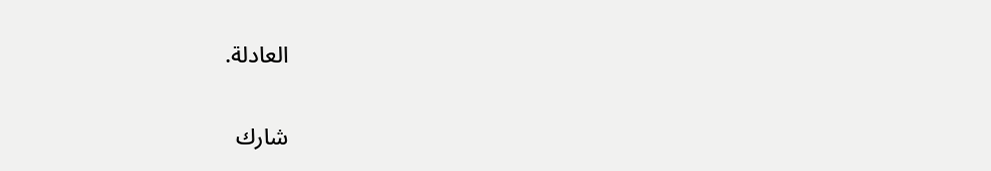العادلة.


شارك